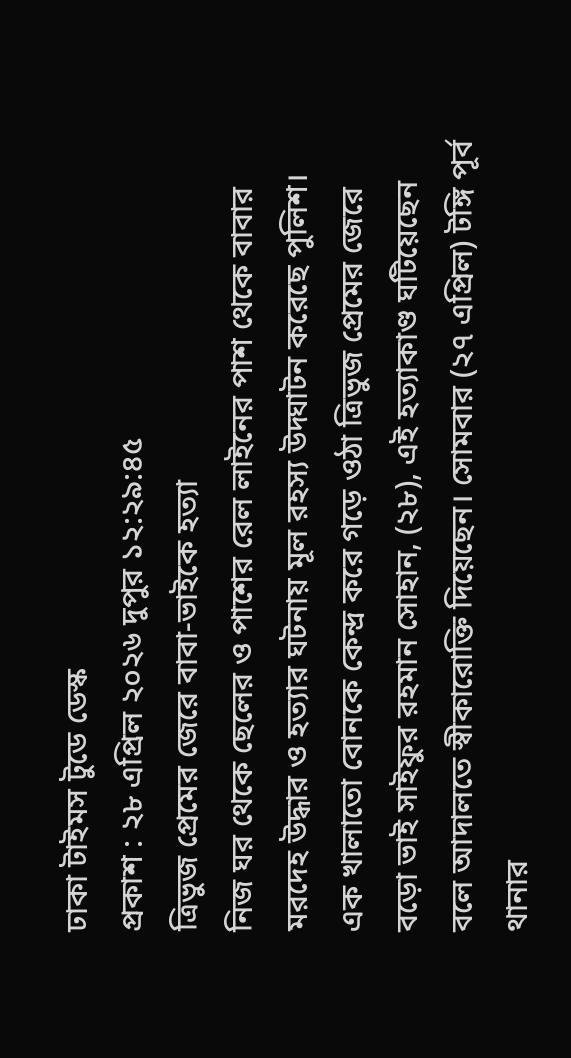ঢাকা টাইমস টুডে ডেস্ক
প্রকাশ : ২৮ এপ্রিল ২০২৬ দুপুর ১২:২৯:৪৫
ত্রিভুজ প্রেমের জেরে বাবা-ভাইকে হত্যা
নিজ ঘর থেকে ছেলের ও পাশের রেল লাইনের পাশ থেকে বাবার মরদেহ উদ্ধার ও হত্যার ঘটনায় মূল রহস্য উদ্ঘাটন করেছে পুলিশ। এক খালাতো বোনকে কেন্দ্র করে গড়ে ওঠা ত্রিভুজ প্রেমের জেরে বড়ো ভাই সাইফুর রহমান সোহান, (২৮), এই হত্যাকাণ্ড ঘটিয়েছেন বলে আদালতে স্বীকারোক্তি দিয়েছেন। সোমবার (২৭ এপ্রিল) টঙ্গি পূর্ব থানার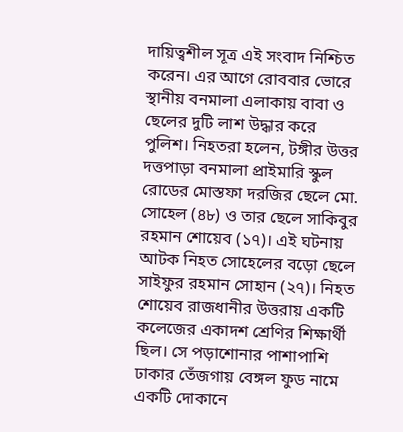দায়িত্বশীল সূত্র এই সংবাদ নিশ্চিত করেন। এর আগে রোববার ভোরে স্থানীয় বনমালা এলাকায় বাবা ও ছেলের দুটি লাশ উদ্ধার করে পুলিশ। নিহতরা হলেন, টঙ্গীর উত্তর দত্তপাড়া বনমালা প্রাইমারি স্কুল রোডের মোস্তফা দরজির ছেলে মো. সোহেল (৪৮) ও তার ছেলে সাকিবুর রহমান শোয়েব (১৭)। এই ঘটনায় আটক নিহত সোহেলের বড়ো ছেলে সাইফুর রহমান সোহান (২৭)। নিহত শোয়েব রাজধানীর উত্তরায় একটি কলেজের একাদশ শ্রেণির শিক্ষার্থী ছিল। সে পড়াশোনার পাশাপাশি ঢাকার তেঁজগায় বেঙ্গল ফুড নামে একটি দোকানে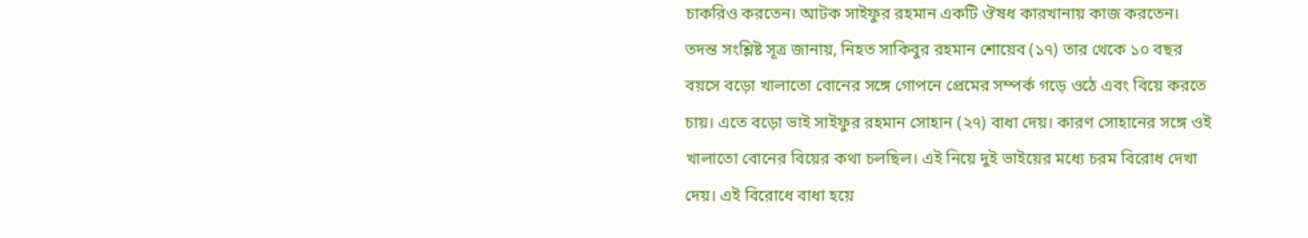চাকরিও করতেন। আটক সাইফুর রহমান একটি ঔষধ কারখানায় কাজ করতেন। তদন্ত সংশ্লিষ্ট সূত্র জানায়, নিহত সাকিবুর রহমান শোয়েব (১৭) তার থেকে ১০ বছর বয়সে বড়ো খালাতো বোনের সঙ্গে গোপনে প্রেমের সম্পর্ক গড়ে ওঠে এবং বিয়ে করতে চায়। এতে বড়ো ভাই সাইফুর রহমান সোহান (২৭) বাধা দেয়। কারণ সোহানের সঙ্গে ওই খালাতো বোনের বিয়ের কথা চলছিল। এই নিয়ে দুই ভাইয়ের মধ্যে চরম বিরোধ দেখা দেয়। এই বিরোধে বাধা হয়ে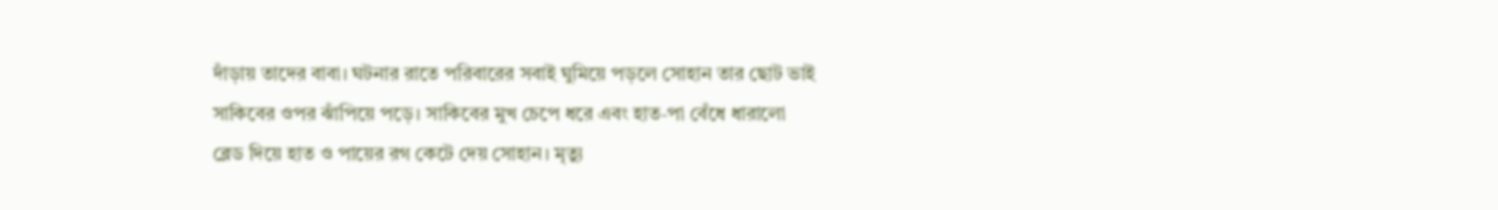দাঁড়ায় তাদের বাবা। ঘটনার রাতে পরিবারের সবাই ঘুমিয়ে পড়লে সোহান তার ছোট ভাই সাকিবের ওপর ঝাঁপিয়ে পড়ে। সাকিবের মুখ চেপে ধরে এবং হাত-পা বেঁধে ধারালো ব্লেড দিয়ে হাত ও পায়ের রগ কেটে দেয় সোহান। মৃত্যু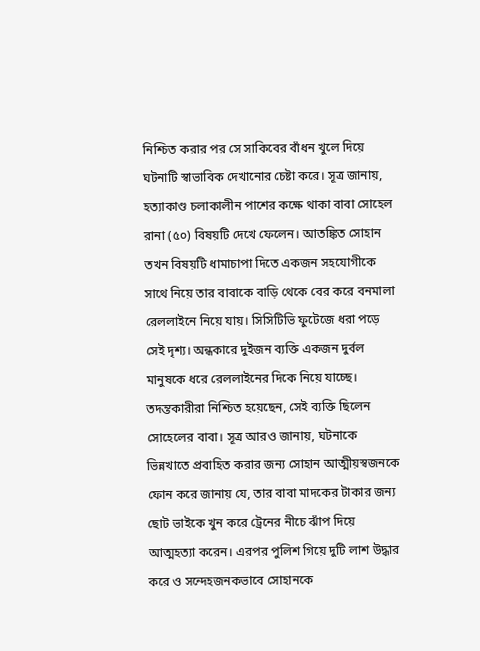নিশ্চিত করার পর সে সাকিবের বাঁধন খুলে দিয়ে ঘটনাটি স্বাভাবিক দেখানোর চেষ্টা করে। সূত্র জানায়, হত্যাকাণ্ড চলাকালীন পাশের কক্ষে থাকা বাবা সোহেল রানা (৫০) বিষয়টি দেখে ফেলেন। আতঙ্কিত সোহান তখন বিষয়টি ধামাচাপা দিতে একজন সহযোগীকে সাথে নিয়ে তার বাবাকে বাড়ি থেকে বের করে বনমালা রেললাইনে নিয়ে যায়। সিসিটিভি ফুটেজে ধরা পড়ে সেই দৃশ্য। অন্ধকারে দুইজন ব্যক্তি একজন দুর্বল মানুষকে ধরে রেললাইনের দিকে নিয়ে যাচ্ছে। তদন্তকারীরা নিশ্চিত হয়েছেন, সেই ব্যক্তি ছিলেন সোহেলের বাবা। সূত্র আরও জানায়, ঘটনাকে ভিন্নখাতে প্রবাহিত করার জন্য সোহান আত্মীয়স্বজনকে ফোন করে জানায় যে, তার বাবা মাদকের টাকার জন্য ছোট ভাইকে খুন করে ট্রেনের নীচে ঝাঁপ দিয়ে আত্মহত্যা করেন। এরপর পুলিশ গিয়ে দুটি লাশ উদ্ধার করে ও সন্দেহজনকভাবে সোহানকে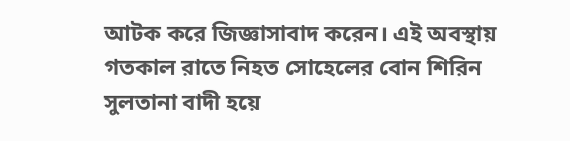আটক করে জিজ্ঞাসাবাদ করেন। এই অবস্থায় গতকাল রাতে নিহত সোহেলের বোন শিরিন সুলতানা বাদী হয়ে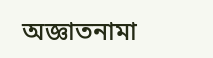অজ্ঞাতনামা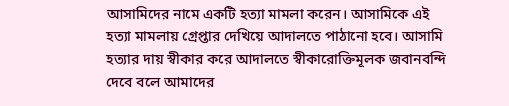আসামিদের নামে একটি হত্যা মামলা করেন। আসামিকে এই হত্যা মামলায় গ্রেপ্তার দেখিয়ে আদালতে পাঠানো হবে। আসামি হত্যার দায় স্বীকার করে আদালতে স্বীকারোক্তিমূলক জবানবন্দি দেবে বলে আমাদের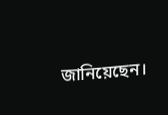জানিয়েছেন।